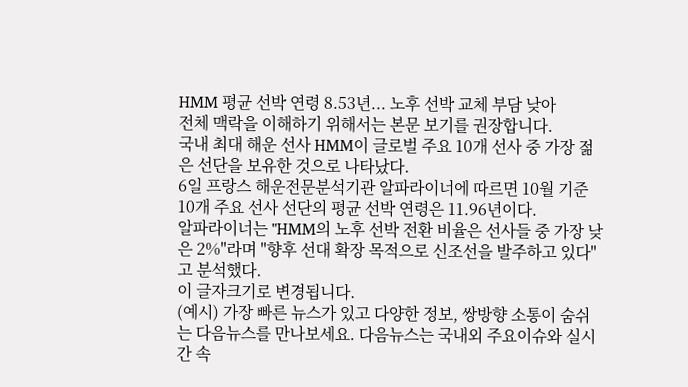HMM 평균 선박 연령 8.53년... 노후 선박 교체 부담 낮아
전체 맥락을 이해하기 위해서는 본문 보기를 권장합니다.
국내 최대 해운 선사 HMM이 글로벌 주요 10개 선사 중 가장 젊은 선단을 보유한 것으로 나타났다.
6일 프랑스 해운전문분석기관 알파라이너에 따르면 10월 기준 10개 주요 선사 선단의 평균 선박 연령은 11.96년이다.
알파라이너는 "HMM의 노후 선박 전환 비율은 선사들 중 가장 낮은 2%"라며 "향후 선대 확장 목적으로 신조선을 발주하고 있다"고 분석했다.
이 글자크기로 변경됩니다.
(예시) 가장 빠른 뉴스가 있고 다양한 정보, 쌍방향 소통이 숨쉬는 다음뉴스를 만나보세요. 다음뉴스는 국내외 주요이슈와 실시간 속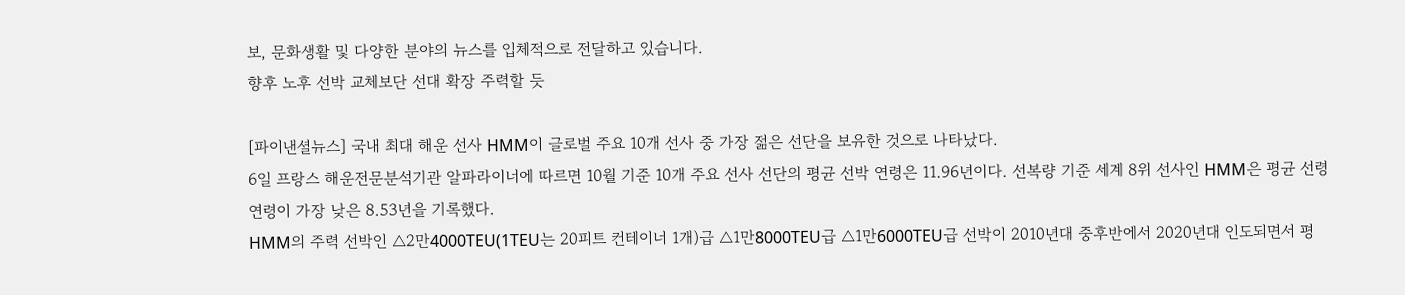보, 문화생활 및 다양한 분야의 뉴스를 입체적으로 전달하고 있습니다.
향후 노후 선박 교체보단 선대 확장 주력할 듯

[파이낸셜뉴스] 국내 최대 해운 선사 HMM이 글로벌 주요 10개 선사 중 가장 젊은 선단을 보유한 것으로 나타났다.
6일 프랑스 해운전문분석기관 알파라이너에 따르면 10월 기준 10개 주요 선사 선단의 평균 선박 연령은 11.96년이다. 선복량 기준 세계 8위 선사인 HMM은 평균 선령 연령이 가장 낮은 8.53년을 기록했다.
HMM의 주력 선박인 △2만4000TEU(1TEU는 20피트 컨테이너 1개)급 △1만8000TEU급 △1만6000TEU급 선박이 2010년대 중후반에서 2020년대 인도되면서 평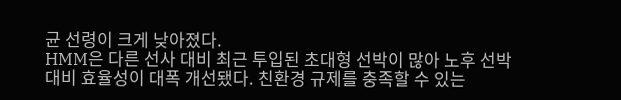균 선령이 크게 낮아졌다.
HMM은 다른 선사 대비 최근 투입된 초대형 선박이 많아 노후 선박 대비 효율성이 대폭 개선됐다. 친환경 규제를 충족할 수 있는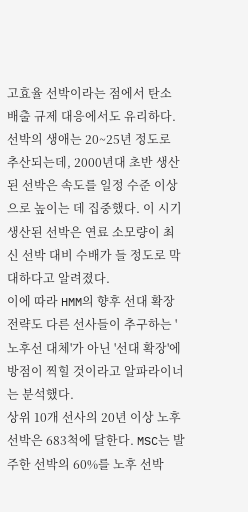고효율 선박이라는 점에서 탄소 배출 규제 대응에서도 유리하다.
선박의 생애는 20~25년 정도로 추산되는데, 2000년대 초반 생산된 선박은 속도를 일정 수준 이상으로 높이는 데 집중했다. 이 시기 생산된 선박은 연료 소모량이 최신 선박 대비 수배가 들 정도로 막대하다고 알려졌다.
이에 따라 HMM의 향후 선대 확장 전략도 다른 선사들이 추구하는 '노후선 대체'가 아닌 '선대 확장'에 방점이 찍힐 것이라고 알파라이너는 분석했다.
상위 10개 선사의 20년 이상 노후 선박은 683척에 달한다. MSC는 발주한 선박의 60%를 노후 선박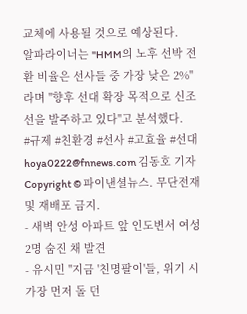교체에 사용될 것으로 예상된다.
알파라이너는 "HMM의 노후 선박 전환 비율은 선사들 중 가장 낮은 2%"라며 "향후 선대 확장 목적으로 신조선을 발주하고 있다"고 분석했다.
#규제 #친환경 #선사 #고효율 #선대
hoya0222@fnnews.com 김동호 기자
Copyright © 파이낸셜뉴스. 무단전재 및 재배포 금지.
- 새벽 안성 아파트 앞 인도변서 여성 2명 숨진 채 발견
- 유시민 "지금 '친명팔이'들, 위기 시 가장 먼저 돌 던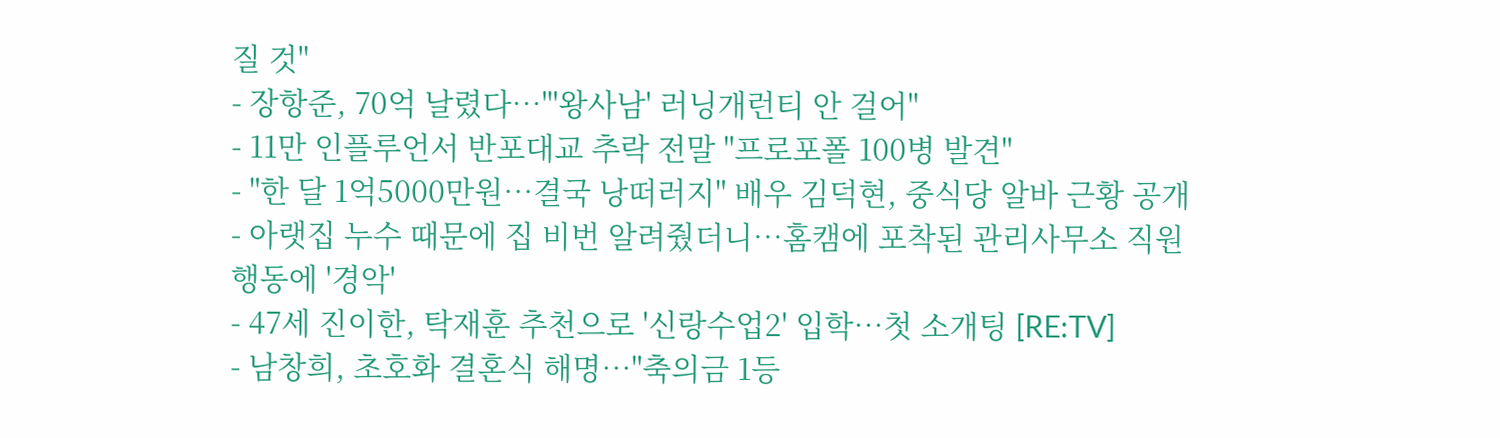질 것"
- 장항준, 70억 날렸다…"'왕사남' 러닝개런티 안 걸어"
- 11만 인플루언서 반포대교 추락 전말 "프로포폴 100병 발견"
- "한 달 1억5000만원…결국 낭떠러지" 배우 김덕현, 중식당 알바 근황 공개
- 아랫집 누수 때문에 집 비번 알려줬더니…홈캠에 포착된 관리사무소 직원 행동에 '경악'
- 47세 진이한, 탁재훈 추천으로 '신랑수업2' 입학…첫 소개팅 [RE:TV]
- 남창희, 초호화 결혼식 해명…"축의금 1등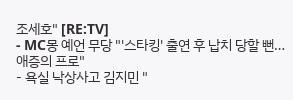조세호" [RE:TV]
- MC몽 예언 무당 "'스타킹' 출연 후 납치 당할 뻔…애증의 프로"
- 욕실 낙상사고 김지민 "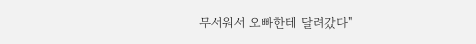무서워서 오빠한테 달려갔다"